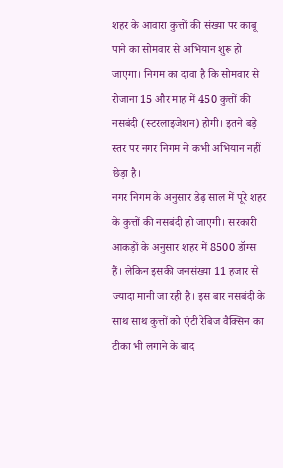शहर के आवारा कुत्तों की संख्या पर काबू पाने का सोमवार से अभियान शुरू हो जाएगा। निगम का दावा है कि सोमवार से रोजाना 15 और माह में 450 कुत्तों की नसबंदी (स्टरलाइजेशन) होगी। इतने बड़े स्तर पर नगर निगम ने कभी अभियान नहीं छेड़ा है।
नगर निगम के अनुसार डेढ़ साल में पूरे शहर के कुत्तों की नसबंदी हो जाएगी। सरकारी आकड़ों के अनुसार शहर में 8500 डॉग्स हैं। लेकिन इसकी जनसंख्या 11 हजार से ज्यादा मानी जा रही है। इस बार नसबंदी के साथ साथ कुत्तों को एंटी रेबिज वैक्सिन का टीका भी लगाने के बाद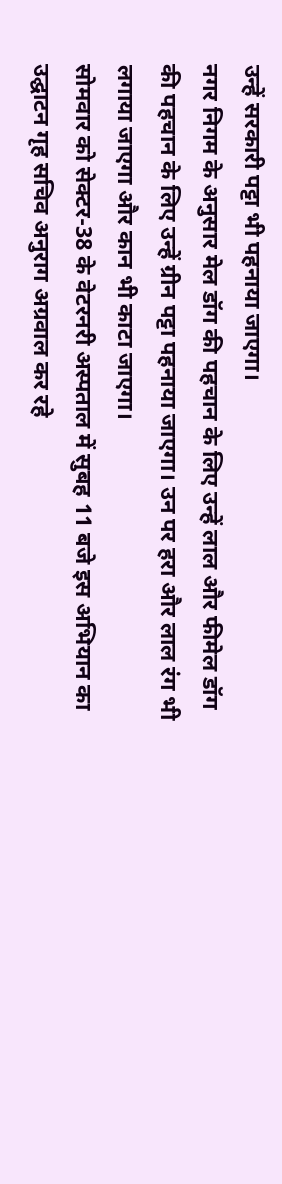उन्हें सरकारी पट्टा भी पहनाया जाएगा।
नगर निगम के अनुसार मेल डॉग की पहचान के लिए उन्हें लाल और फीमेल डॉग की पहचान के लिए उन्हें ग्रीन पट्टा पहनाया जाएगा। उन पर हरा और लाल रंग भी लगाया जाएगा और कान भी काटा जाएगा।
सोमवार को सेक्टर-38 के वेटरनरी अस्पताल में सुबह 11 बजे इस अभियान का उद्घाटन गृह सचिव अनुराग अग्रवाल कर रहे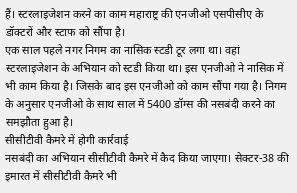हैं। स्टरलाइजेशन करने का काम महाराष्ट्र की एनजीओ एसपीसीए के डॉक्टरों और स्टाफ को सौंपा है।
एक साल पहले नगर निगम का नासिक स्टडी टूर लगा था। वहां स्टरलाइजेशन के अभियान को स्टडी किया था। इस एनजीओ ने नासिक में भी काम किया है। जिसके बाद इस एनजीओ को काम सौंपा गया है। निगम के अनुसार एनजीओ के साथ साल में 5400 डॉग्स की नसबंदी करने का समझौता हुआ है।
सीसीटीवी कैमरे में होगी कार्रवाई
नसबंदी का अभियान सीसीटीवी कैमरे में कैद किया जाएगा। सेक्टर-38 की इमारत में सीसीटीवी कैमरे भी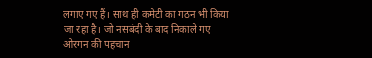लगाए गए हैं। साथ ही कमेटी का गठन भी किया जा रहा है। जो नसबंदी के बाद निकाले गए ओरगन की पहचान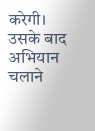करेगी। उसके बाद अभियान चलाने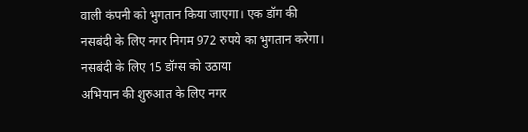वाली कंपनी को भुगतान किया जाएगा। एक डॉग की नसबंदी के लिए नगर निगम 972 रुपये का भुगतान करेगा।
नसबंदी के लिए 15 डॉग्स को उठाया
अभियान की शुरुआत के लिए नगर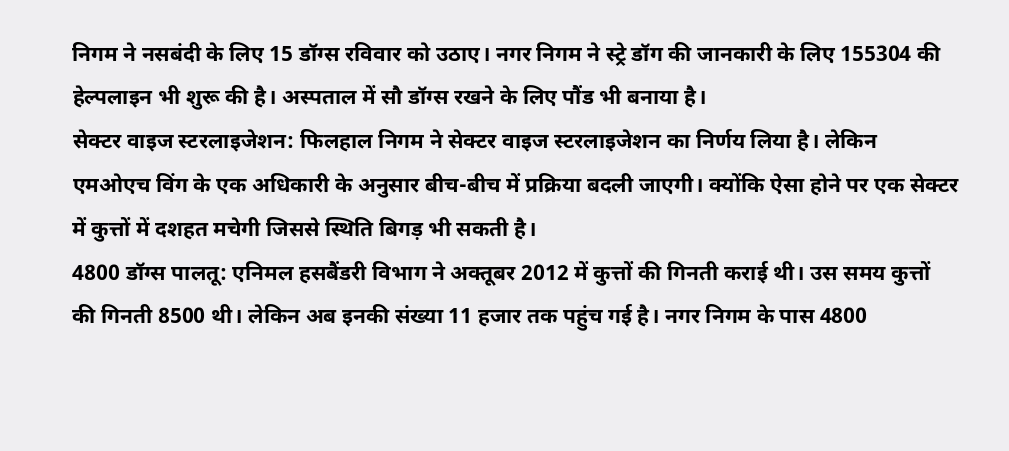निगम ने नसबंदी के लिए 15 डॉग्स रविवार को उठाए। नगर निगम ने स्ट्रे डॉग की जानकारी के लिए 155304 की हेल्पलाइन भी शुरू की है। अस्पताल में सौ डॉग्स रखने के लिए पौंड भी बनाया है।
सेक्टर वाइज स्टरलाइजेशन: फिलहाल निगम ने सेक्टर वाइज स्टरलाइजेशन का निर्णय लिया है। लेकिन एमओएच विंग के एक अधिकारी के अनुसार बीच-बीच में प्रक्रिया बदली जाएगी। क्योंकि ऐसा होने पर एक सेक्टर में कुत्तों में दशहत मचेगी जिससे स्थिति बिगड़ भी सकती है।
4800 डॉग्स पालतू: एनिमल हसबैंडरी विभाग ने अक्तूबर 2012 में कुत्तों की गिनती कराई थी। उस समय कुत्तों की गिनती 8500 थी। लेकिन अब इनकी संख्या 11 हजार तक पहुंच गई है। नगर निगम के पास 4800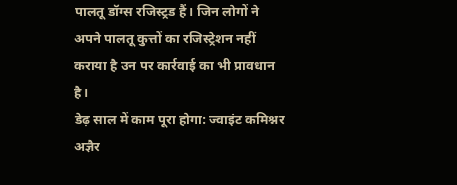पालतू डॉग्स रजिस्ट्रड हैं। जिन लोगों ने अपने पालतू कुत्तों का रजिस्ट्रेशन नहीं कराया है उन पर कार्रवाई का भी प्रावधान है।
डेढ़ साल में काम पूरा होगा: ज्वाइंट कमिश्नर अज्ञैर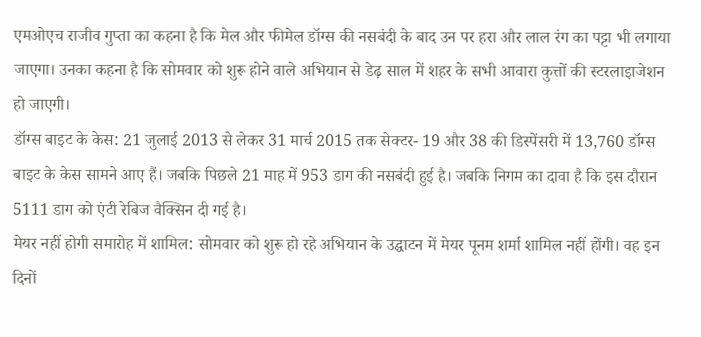एमओएच राजीव गुप्ता का कहना है कि मेल और फीमेल डॉग्स की नसबंदी के बाद उन पर हरा और लाल रंग का पट्टा भी लगाया जाएगा। उनका कहना है कि सोमवार को शुरू होने वाले अभियान से डेढ़ साल में शहर के सभी आवारा कुत्तों की स्टरलाइाजेशन हो जाएगी।
डॉग्स बाइट के केस: 21 जुलाई 2013 से लेकर 31 मार्च 2015 तक सेक्टर- 19 और 38 की डिस्पेंसरी में 13,760 डॉग्स बाइट के केस सामने आए हैं। जबकि पिछले 21 माह में 953 डाग की नसबंदी हुई है। जबकि निगम का दावा है कि इस दौरान 5111 डाग को एंटी रेबिज वैक्सिन दी गई है।
मेयर नहीं होगी समारोह में शामिल: सोमवार को शुरू हो रहे अभियान के उद्घाटन में मेयर पूनम शर्मा शामिल नहीं होंगी। वह इन दिनों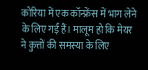कोरिया में एक कॉन्फ्रेंस में भाग लेने के लिए गईं हैं। मालूम हो कि मेयर ने कुत्तों की समस्या के लिए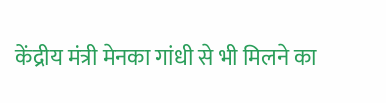केंद्रीय मंत्री मेनका गांधी से भी मिलने का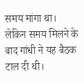समय मांगा था। लेकिन समय मिलने के बाद गांधी ने यह बैठक टाल दी थी।